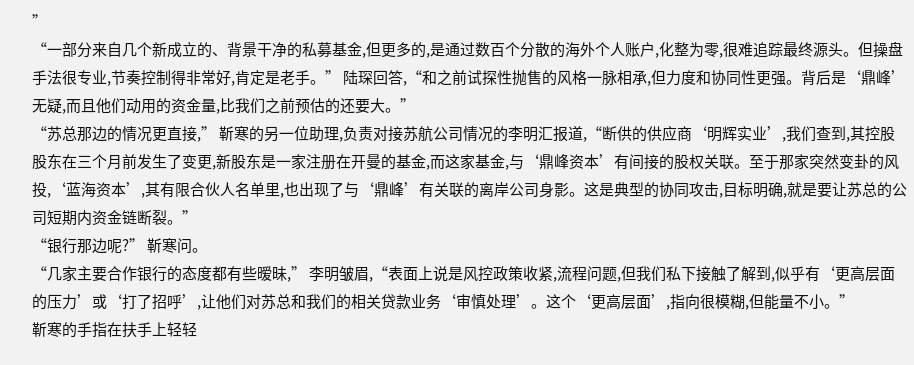”
“一部分来自几个新成立的、背景干净的私募基金,但更多的,是通过数百个分散的海外个人账户,化整为零,很难追踪最终源头。但操盘手法很专业,节奏控制得非常好,肯定是老手。” 陆琛回答,“和之前试探性抛售的风格一脉相承,但力度和协同性更强。背后是‘鼎峰’无疑,而且他们动用的资金量,比我们之前预估的还要大。”
“苏总那边的情况更直接,” 靳寒的另一位助理,负责对接苏航公司情况的李明汇报道,“断供的供应商‘明辉实业’,我们查到,其控股股东在三个月前发生了变更,新股东是一家注册在开曼的基金,而这家基金,与‘鼎峰资本’有间接的股权关联。至于那家突然变卦的风投,‘蓝海资本’,其有限合伙人名单里,也出现了与‘鼎峰’有关联的离岸公司身影。这是典型的协同攻击,目标明确,就是要让苏总的公司短期内资金链断裂。”
“银行那边呢?” 靳寒问。
“几家主要合作银行的态度都有些暧昧,” 李明皱眉,“表面上说是风控政策收紧,流程问题,但我们私下接触了解到,似乎有‘更高层面的压力’或‘打了招呼’,让他们对苏总和我们的相关贷款业务‘审慎处理’。这个‘更高层面’,指向很模糊,但能量不小。”
靳寒的手指在扶手上轻轻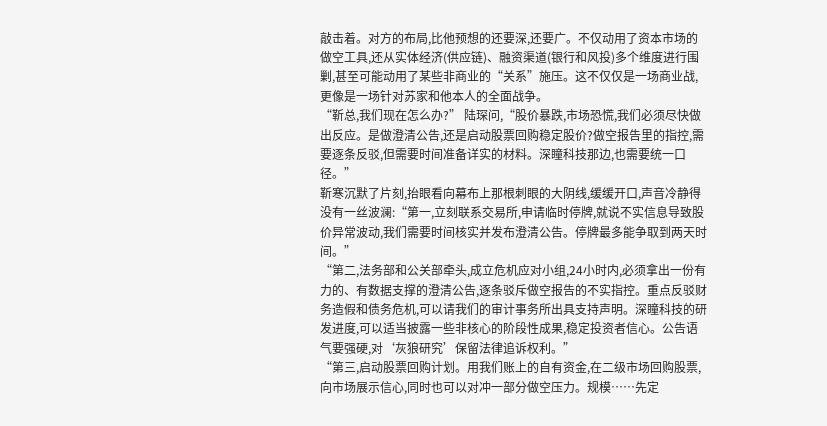敲击着。对方的布局,比他预想的还要深,还要广。不仅动用了资本市场的做空工具,还从实体经济(供应链)、融资渠道(银行和风投)多个维度进行围剿,甚至可能动用了某些非商业的“关系”施压。这不仅仅是一场商业战,更像是一场针对苏家和他本人的全面战争。
“靳总,我们现在怎么办?” 陆琛问,“股价暴跌,市场恐慌,我们必须尽快做出反应。是做澄清公告,还是启动股票回购稳定股价?做空报告里的指控,需要逐条反驳,但需要时间准备详实的材料。深瞳科技那边,也需要统一口径。”
靳寒沉默了片刻,抬眼看向幕布上那根刺眼的大阴线,缓缓开口,声音冷静得没有一丝波澜:“第一,立刻联系交易所,申请临时停牌,就说不实信息导致股价异常波动,我们需要时间核实并发布澄清公告。停牌最多能争取到两天时间。”
“第二,法务部和公关部牵头,成立危机应对小组,24小时内,必须拿出一份有力的、有数据支撑的澄清公告,逐条驳斥做空报告的不实指控。重点反驳财务造假和债务危机,可以请我们的审计事务所出具支持声明。深瞳科技的研发进度,可以适当披露一些非核心的阶段性成果,稳定投资者信心。公告语气要强硬,对‘灰狼研究’保留法律追诉权利。”
“第三,启动股票回购计划。用我们账上的自有资金,在二级市场回购股票,向市场展示信心,同时也可以对冲一部分做空压力。规模……先定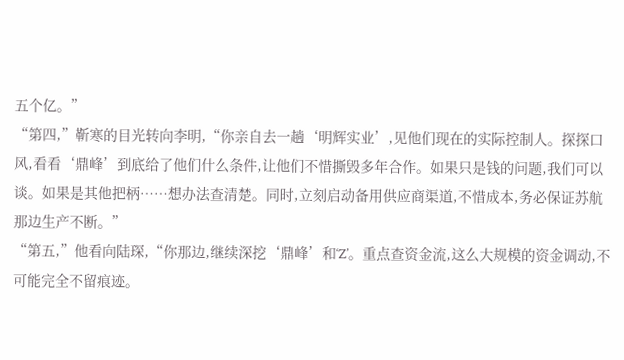五个亿。”
“第四,”靳寒的目光转向李明,“你亲自去一趟‘明辉实业’,见他们现在的实际控制人。探探口风,看看‘鼎峰’到底给了他们什么条件,让他们不惜撕毁多年合作。如果只是钱的问题,我们可以谈。如果是其他把柄……想办法查清楚。同时,立刻启动备用供应商渠道,不惜成本,务必保证苏航那边生产不断。”
“第五,”他看向陆琛,“你那边,继续深挖‘鼎峰’和‘Z’。重点查资金流,这么大规模的资金调动,不可能完全不留痕迹。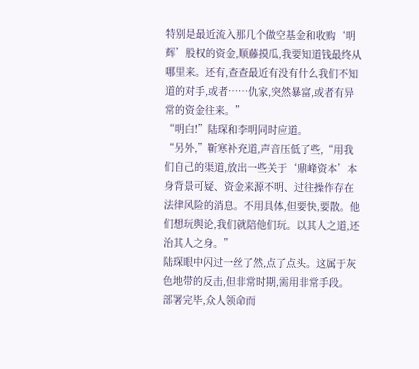特别是最近流入那几个做空基金和收购‘明辉’股权的资金,顺藤摸瓜,我要知道钱最终从哪里来。还有,查查最近有没有什么我们不知道的对手,或者……仇家,突然暴富,或者有异常的资金往来。”
“明白!”陆琛和李明同时应道。
“另外,”靳寒补充道,声音压低了些,“用我们自己的渠道,放出一些关于‘鼎峰资本’本身背景可疑、资金来源不明、过往操作存在法律风险的消息。不用具体,但要快,要散。他们想玩舆论,我们就陪他们玩。以其人之道,还治其人之身。”
陆琛眼中闪过一丝了然,点了点头。这属于灰色地带的反击,但非常时期,需用非常手段。
部署完毕,众人领命而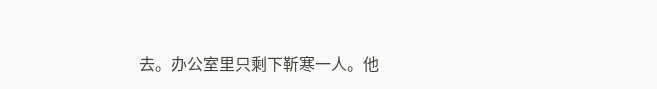去。办公室里只剩下靳寒一人。他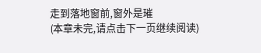走到落地窗前,窗外是璀
(本章未完,请点击下一页继续阅读)